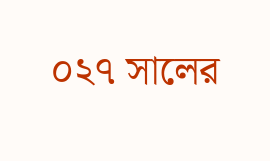০২৭ সালের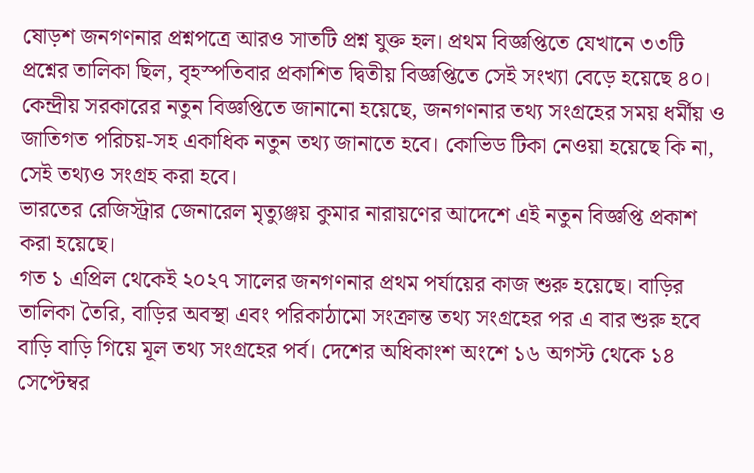ষোড়শ জনগণনার প্রশ্নপত্রে আরও সাতটি প্রশ্ন যুক্ত হল। প্রথম বিজ্ঞপ্তিতে যেখানে ৩৩টি প্রশ্নের তালিকা ছিল, বৃহস্পতিবার প্রকাশিত দ্বিতীয় বিজ্ঞপ্তিতে সেই সংখ্যা বেড়ে হয়েছে ৪০। কেন্দ্রীয় সরকারের নতুন বিজ্ঞপ্তিতে জানানো হয়েছে, জনগণনার তথ্য সংগ্রহের সময় ধর্মীয় ও জাতিগত পরিচয়-সহ একাধিক নতুন তথ্য জানাতে হবে। কোভিড টিকা নেওয়া হয়েছে কি না, সেই তথ্যও সংগ্রহ করা হবে।
ভারতের রেজিস্ট্রার জেনারেল মৃত্যুঞ্জয় কুমার নারায়ণের আদেশে এই নতুন বিজ্ঞপ্তি প্রকাশ করা হয়েছে।
গত ১ এপ্রিল থেকেই ২০২৭ সালের জনগণনার প্রথম পর্যায়ের কাজ শুরু হয়েছে। বাড়ির তালিকা তৈরি, বাড়ির অবস্থা এবং পরিকাঠামো সংক্রান্ত তথ্য সংগ্রহের পর এ বার শুরু হবে বাড়ি বাড়ি গিয়ে মূল তথ্য সংগ্রহের পর্ব। দেশের অধিকাংশ অংশে ১৬ অগস্ট থেকে ১৪ সেপ্টেম্বর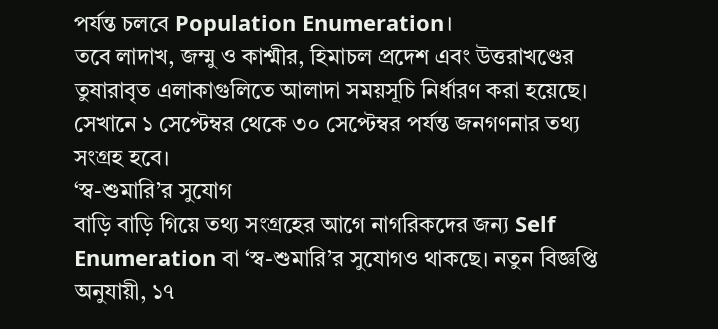পর্যন্ত চলবে Population Enumeration।
তবে লাদাখ, জম্মু ও কাশ্মীর, হিমাচল প্রদেশ এবং উত্তরাখণ্ডের তুষারাবৃত এলাকাগুলিতে আলাদা সময়সূচি নির্ধারণ করা হয়েছে। সেখানে ১ সেপ্টেম্বর থেকে ৩০ সেপ্টেম্বর পর্যন্ত জনগণনার তথ্য সংগ্রহ হবে।
‘স্ব-শুমারি’র সুযোগ
বাড়ি বাড়ি গিয়ে তথ্য সংগ্রহের আগে নাগরিকদের জন্য Self Enumeration বা ‘স্ব-শুমারি’র সুযোগও থাকছে। নতুন বিজ্ঞপ্তি অনুযায়ী, ১৭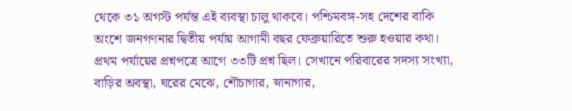থেকে ৩১ অগস্ট পর্যন্ত এই ব্যবস্থা চালু থাকবে। পশ্চিমবঙ্গ-সহ দেশের বাকি অংশে জনগণনার দ্বিতীয় পর্যায় আগামী বছর ফেব্রুয়ারিতে শুরু হওয়ার কথা।
প্রথম পর্যায়ের প্রশ্নপত্রে আগে ৩৩টি প্রশ্ন ছিল। সেখানে পরিবারের সদস্য সংখ্যা, বাড়ির অবস্থা, ঘরের মেঝে, শৌচাগার, স্নানাগার,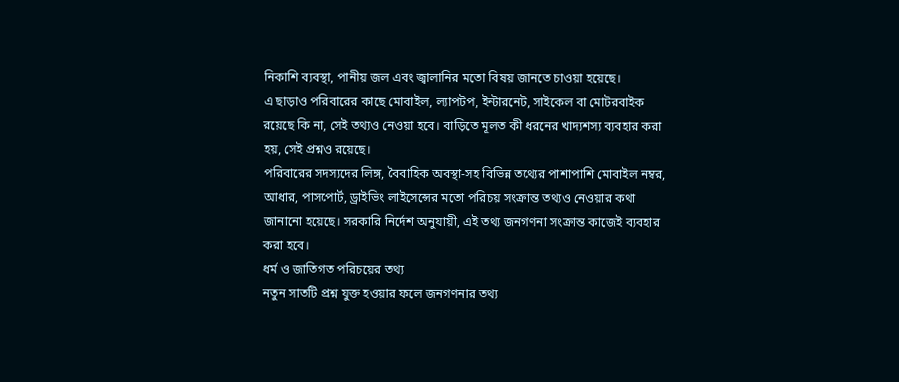নিকাশি ব্যবস্থা, পানীয় জল এবং জ্বালানির মতো বিষয় জানতে চাওয়া হয়েছে।
এ ছাড়াও পরিবারের কাছে মোবাইল, ল্যাপটপ, ইন্টারনেট, সাইকেল বা মোটরবাইক রয়েছে কি না, সেই তথ্যও নেওয়া হবে। বাড়িতে মূলত কী ধরনের খাদ্যশস্য ব্যবহার করা হয়, সেই প্রশ্নও রয়েছে।
পরিবারের সদস্যদের লিঙ্গ, বৈবাহিক অবস্থা-সহ বিভিন্ন তথ্যের পাশাপাশি মোবাইল নম্বর, আধার, পাসপোর্ট, ড্রাইভিং লাইসেন্সের মতো পরিচয় সংক্রান্ত তথ্যও নেওয়ার কথা জানানো হয়েছে। সরকারি নির্দেশ অনুযায়ী, এই তথ্য জনগণনা সংক্রান্ত কাজেই ব্যবহার করা হবে।
ধর্ম ও জাতিগত পরিচয়ের তথ্য
নতুন সাতটি প্রশ্ন যুক্ত হওয়ার ফলে জনগণনার তথ্য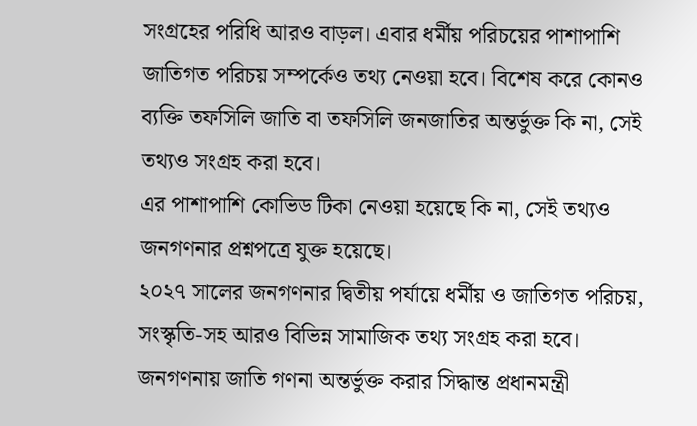সংগ্রহের পরিধি আরও বাড়ল। এবার ধর্মীয় পরিচয়ের পাশাপাশি জাতিগত পরিচয় সম্পর্কেও তথ্য নেওয়া হবে। বিশেষ করে কোনও ব্যক্তি তফসিলি জাতি বা তফসিলি জনজাতির অন্তর্ভুক্ত কি না, সেই তথ্যও সংগ্রহ করা হবে।
এর পাশাপাশি কোভিড টিকা নেওয়া হয়েছে কি না, সেই তথ্যও জনগণনার প্রশ্নপত্রে যুক্ত হয়েছে।
২০২৭ সালের জনগণনার দ্বিতীয় পর্যায়ে ধর্মীয় ও জাতিগত পরিচয়, সংস্কৃতি-সহ আরও বিভিন্ন সামাজিক তথ্য সংগ্রহ করা হবে। জনগণনায় জাতি গণনা অন্তর্ভুক্ত করার সিদ্ধান্ত প্রধানমন্ত্রী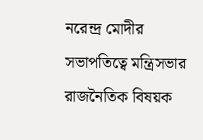নরেন্দ্র মোদীর সভাপতিত্বে মন্ত্রিসভার রাজনৈতিক বিষয়ক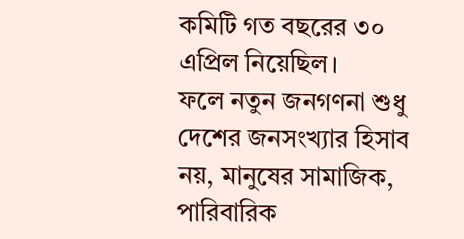কমিটি গত বছরের ৩০ এপ্রিল নিয়েছিল।
ফলে নতুন জনগণনা শুধু দেশের জনসংখ্যার হিসাব নয়, মানুষের সামাজিক, পারিবারিক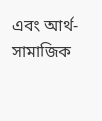এবং আর্থ-সামাজিক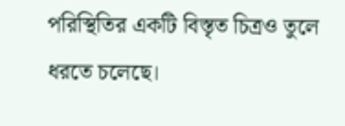পরিস্থিতির একটি বিস্তৃত চিত্রও তুলে ধরতে চলেছে।